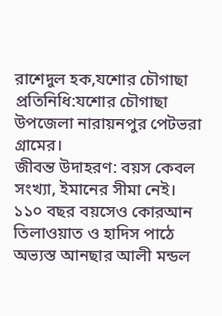রাশেদুল হক,যশোর চৌগাছা প্রতিনিধি:যশোর চৌগাছা উপজেলা নারায়নপুর পেটভরা গ্রামের।
জীবন্ত উদাহরণ: বয়স কেবল সংখ্যা, ইমানের সীমা নেই।
১১০ বছর বয়সেও কোরআন তিলাওয়াত ও হাদিস পাঠে অভ্যস্ত আনছার আলী মন্ডল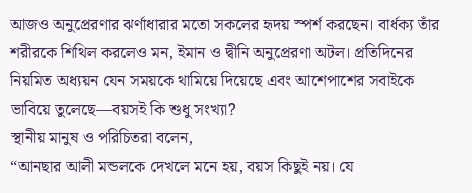আজও অনুপ্রেরণার ঝর্ণাধারার মতো সকলের হৃদয় স্পর্শ করছেন। বার্ধক্য তাঁর শরীরকে শিথিল করলেও মন, ইমান ও দ্বীনি অনুপ্রেরণা অটল। প্রতিদিনের নিয়মিত অধ্যয়ন যেন সময়কে থামিয়ে দিয়েছে এবং আশেপাশের সবাইকে ভাবিয়ে তুলেছে—বয়সই কি শুধু সংখ্যা?
স্থানীয় মানুষ ও পরিচিতরা বলেন,
“আনছার আলী মন্ডলকে দেখলে মনে হয়, বয়স কিছুই নয়। যে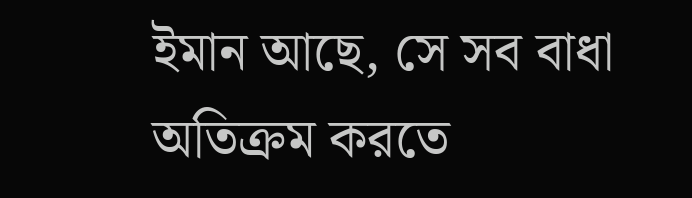ইমান আছে, সে সব বাধা অতিক্রম করতে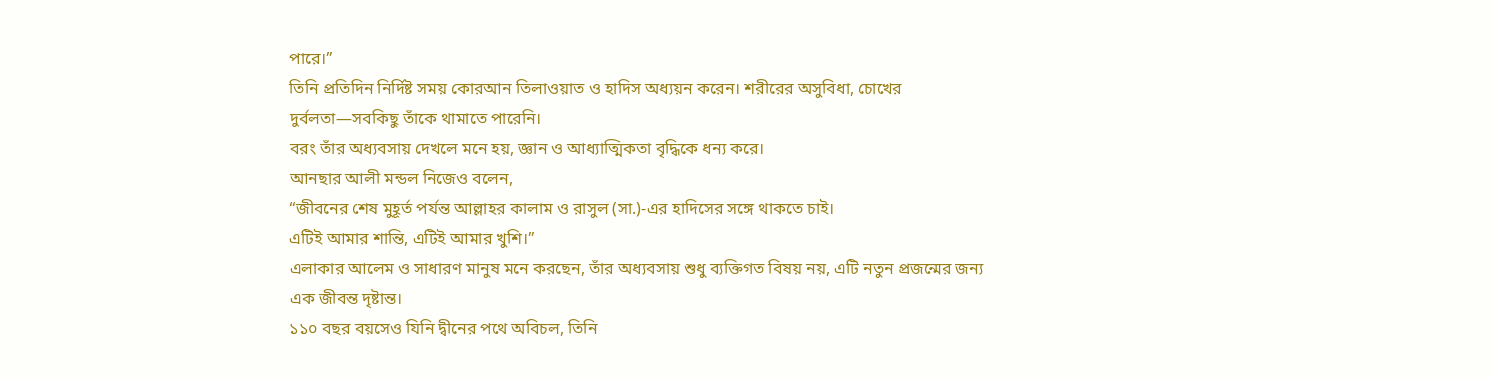পারে।”
তিনি প্রতিদিন নির্দিষ্ট সময় কোরআন তিলাওয়াত ও হাদিস অধ্যয়ন করেন। শরীরের অসুবিধা, চোখের দুর্বলতা—সবকিছু তাঁকে থামাতে পারেনি।
বরং তাঁর অধ্যবসায় দেখলে মনে হয়, জ্ঞান ও আধ্যাত্মিকতা বৃদ্ধিকে ধন্য করে।
আনছার আলী মন্ডল নিজেও বলেন,
“জীবনের শেষ মুহূর্ত পর্যন্ত আল্লাহর কালাম ও রাসুল (সা.)-এর হাদিসের সঙ্গে থাকতে চাই।
এটিই আমার শান্তি, এটিই আমার খুশি।”
এলাকার আলেম ও সাধারণ মানুষ মনে করছেন, তাঁর অধ্যবসায় শুধু ব্যক্তিগত বিষয় নয়, এটি নতুন প্রজন্মের জন্য এক জীবন্ত দৃষ্টান্ত।
১১০ বছর বয়সেও যিনি দ্বীনের পথে অবিচল, তিনি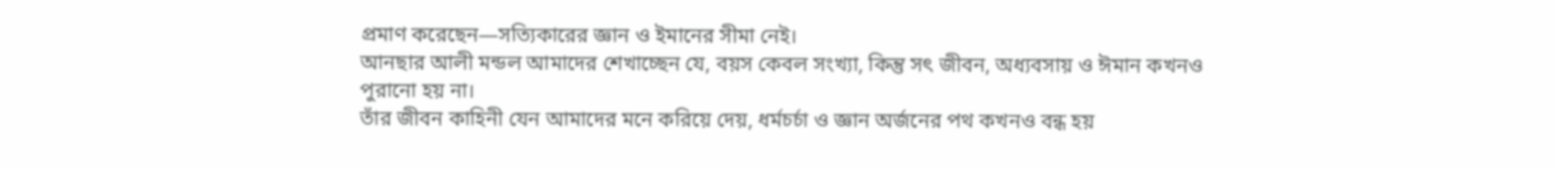প্রমাণ করেছেন—সত্যিকারের জ্ঞান ও ইমানের সীমা নেই।
আনছার আলী মন্ডল আমাদের শেখাচ্ছেন যে, বয়স কেবল সংখ্যা, কিন্তু সৎ জীবন, অধ্যবসায় ও ঈমান কখনও পুরানো হয় না।
তাঁর জীবন কাহিনী যেন আমাদের মনে করিয়ে দেয়, ধর্মচর্চা ও জ্ঞান অর্জনের পথ কখনও বন্ধ হয়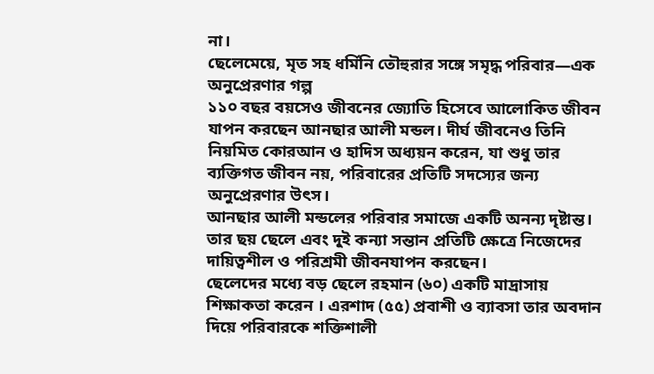না।
ছেলেমেয়ে, মৃত সহ ধর্মিনি তৌহুরার সঙ্গে সমৃদ্ধ পরিবার—এক অনুপ্রেরণার গল্প
১১০ বছর বয়সেও জীবনের জ্যোতি হিসেবে আলোকিত জীবন যাপন করছেন আনছার আলী মন্ডল। দীর্ঘ জীবনেও তিনি নিয়মিত কোরআন ও হাদিস অধ্যয়ন করেন, যা শুধু তার ব্যক্তিগত জীবন নয়, পরিবারের প্রতিটি সদস্যের জন্য অনুপ্রেরণার উৎস।
আনছার আলী মন্ডলের পরিবার সমাজে একটি অনন্য দৃষ্টান্ত। তার ছয় ছেলে এবং দুই কন্যা সন্তান প্রতিটি ক্ষেত্রে নিজেদের দায়িত্বশীল ও পরিশ্রমী জীবনযাপন করছেন।
ছেলেদের মধ্যে বড় ছেলে রহমান (৬০) একটি মাদ্রাসায় শিক্ষাকতা করেন । এরশাদ (৫৫) প্রবাশী ও ব্যাবসা তার অবদান দিয়ে পরিবারকে শক্তিশালী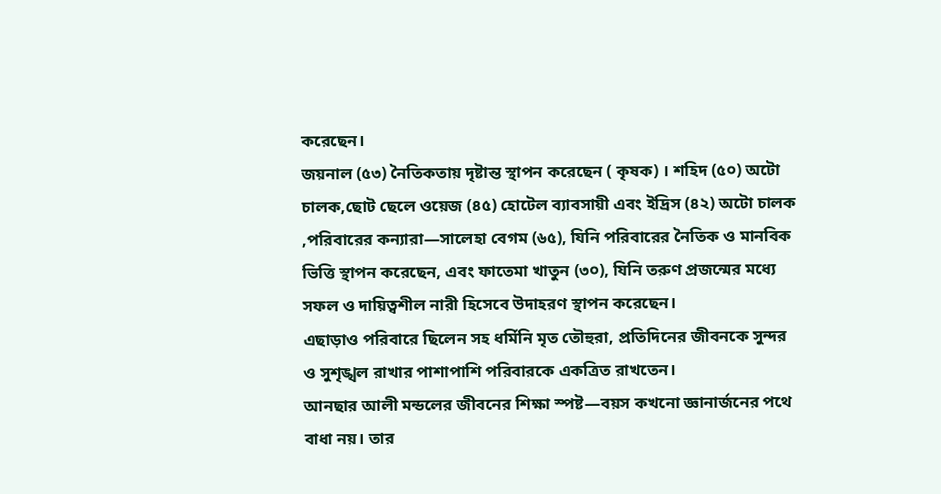করেছেন।
জয়নাল (৫৩) নৈতিকতায় দৃষ্টান্ত স্থাপন করেছেন ( কৃষক) । শহিদ (৫০) অটো চালক,ছোট ছেলে ওয়েজ (৪৫) হোটেল ব্যাবসায়ী এবং ইদ্রিস (৪২) অটো চালক ,পরিবারের কন্যারা—সালেহা বেগম (৬৫), যিনি পরিবারের নৈতিক ও মানবিক ভিত্তি স্থাপন করেছেন, এবং ফাতেমা খাতুন (৩০), যিনি তরুণ প্রজন্মের মধ্যে সফল ও দায়িত্বশীল নারী হিসেবে উদাহরণ স্থাপন করেছেন।
এছাড়াও পরিবারে ছিলেন সহ ধর্মিনি মৃত তৌহুরা, প্রতিদিনের জীবনকে সুন্দর ও সুশৃঙ্খল রাখার পাশাপাশি পরিবারকে একত্রিত রাখতেন।
আনছার আলী মন্ডলের জীবনের শিক্ষা স্পষ্ট—বয়স কখনো জ্ঞানার্জনের পথে বাধা নয়। তার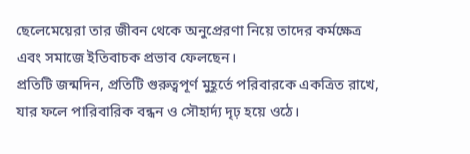ছেলেমেয়েরা তার জীবন থেকে অনুপ্রেরণা নিয়ে তাদের কর্মক্ষেত্র এবং সমাজে ইতিবাচক প্রভাব ফেলছেন।
প্রতিটি জন্মদিন, প্রতিটি গুরুত্বপূর্ণ মুহূর্তে পরিবারকে একত্রিত রাখে, যার ফলে পারিবারিক বন্ধন ও সৌহার্দ্য দৃঢ় হয়ে ওঠে।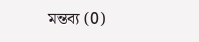মন্তব্য (0)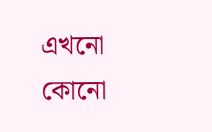এখনো কোনো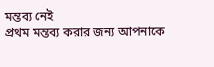মন্তব্য নেই
প্রথম মন্তব্য করার জন্য আপনাকে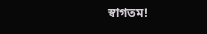স্বাগতম!